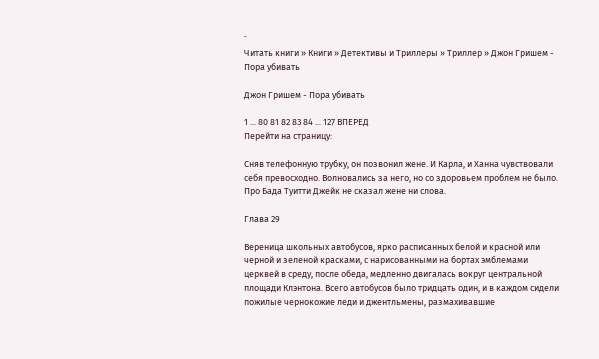`
Читать книги » Книги » Детективы и Триллеры » Триллер » Джон Гришем - Пора убивать

Джон Гришем - Пора убивать

1 ... 80 81 82 83 84 ... 127 ВПЕРЕД
Перейти на страницу:

Сняв телефонную трубку, он позвонил жене. И Карла, и Ханна чувствовали себя превосходно. Волновались за него, но со здоровьем проблем не было. Про Бада Туитти Джейк не сказал жене ни слова.

Глава 29

Вереница школьных автобусов, ярко расписанных белой и красной или черной и зеленой красками, с нарисованными на бортах эмблемами церквей в среду, после обеда, медленно двигалась вокруг центральной площади Клэнтона. Всего автобусов было тридцать один, и в каждом сидели пожилые чернокожие леди и джентльмены, размахивавшие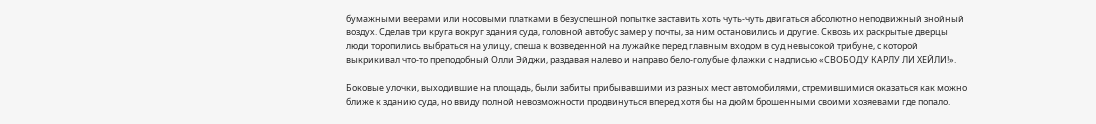бумажными веерами или носовыми платками в безуспешной попытке заставить хоть чуть-чуть двигаться абсолютно неподвижный знойный воздух. Сделав три круга вокруг здания суда, головной автобус замер у почты, за ним остановились и другие. Сквозь их раскрытые дверцы люди торопились выбраться на улицу, спеша к возведенной на лужайке перед главным входом в суд невысокой трибуне, с которой выкрикивал что-то преподобный Олли Эйджи, раздавая налево и направо бело-голубые флажки с надписью «СВОБОДУ КАРЛУ ЛИ ХЕЙЛИ!».

Боковые улочки, выходившие на площадь, были забиты прибывавшими из разных мест автомобилями, стремившимися оказаться как можно ближе к зданию суда, но ввиду полной невозможности продвинуться вперед хотя бы на дюйм брошенными своими хозяевами где попало.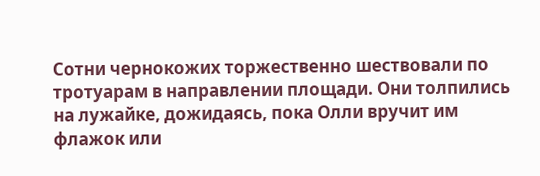Сотни чернокожих торжественно шествовали по тротуарам в направлении площади. Они толпились на лужайке, дожидаясь, пока Олли вручит им флажок или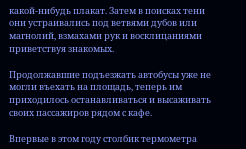какой-нибудь плакат. Затем в поисках тени они устраивались под ветвями дубов или магнолий, взмахами рук и восклицаниями приветствуя знакомых.

Продолжавшие подъезжать автобусы уже не могли въехать на площадь, теперь им приходилось останавливаться и высаживать своих пассажиров рядом с кафе.

Впервые в этом году столбик термометра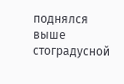поднялся выше стоградусной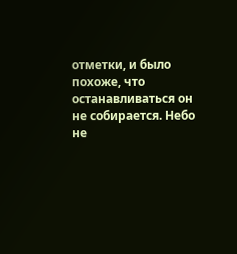отметки, и было похоже, что останавливаться он не собирается. Небо не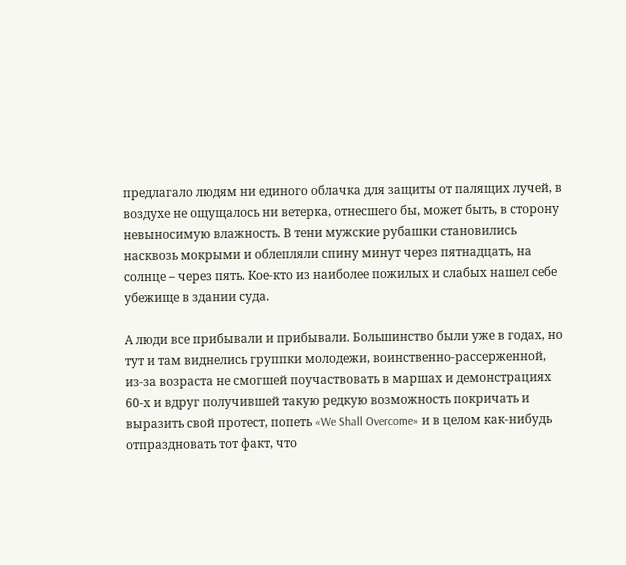предлагало людям ни единого облачка для защиты от палящих лучей, в воздухе не ощущалось ни ветерка, отнесшего бы, может быть, в сторону невыносимую влажность. В тени мужские рубашки становились насквозь мокрыми и облепляли спину минут через пятнадцать, на солнце – через пять. Кое-кто из наиболее пожилых и слабых нашел себе убежище в здании суда.

А люди все прибывали и прибывали. Большинство были уже в годах, но тут и там виднелись группки молодежи, воинственно-рассерженной, из-за возраста не смогшей поучаствовать в маршах и демонстрациях 60-х и вдруг получившей такую редкую возможность покричать и выразить свой протест, попеть «We Shall Overcome» и в целом как-нибудь отпраздновать тот факт, что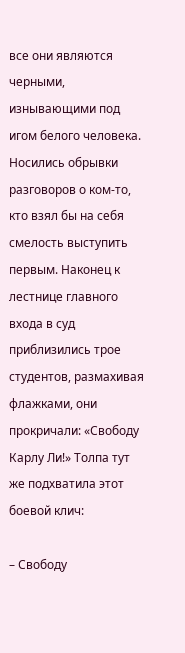все они являются черными, изнывающими под игом белого человека. Носились обрывки разговоров о ком-то, кто взял бы на себя смелость выступить первым. Наконец к лестнице главного входа в суд приблизились трое студентов, размахивая флажками, они прокричали: «Свободу Карлу Ли!» Толпа тут же подхватила этот боевой клич:

– Свободу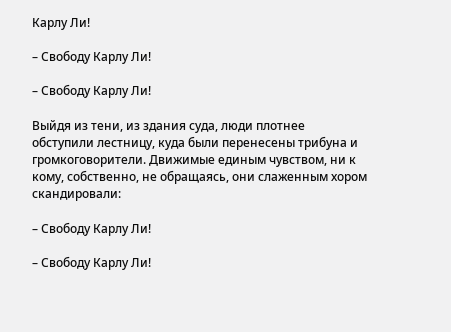Карлу Ли!

– Свободу Карлу Ли!

– Свободу Карлу Ли!

Выйдя из тени, из здания суда, люди плотнее обступили лестницу, куда были перенесены трибуна и громкоговорители. Движимые единым чувством, ни к кому, собственно, не обращаясь, они слаженным хором скандировали:

– Свободу Карлу Ли!

– Свободу Карлу Ли!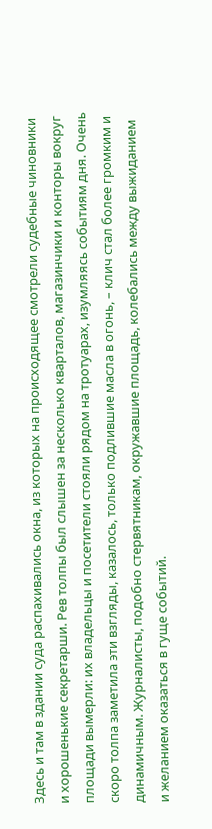Здесь и там в здании суда распахивались окна, из которых на происходящее смотрели судебные чиновники и хорошенькие секретарши. Рев толпы был слышен за несколько кварталов, магазинчики и конторы вокруг площади вымерли: их владельцы и посетители стояли рядом на тротуарах, изумляясь событиям дня. Очень скоро толпа заметила эти взгляды, казалось, только подлившие масла в огонь, – клич стал более громким и динамичным. Журналисты, подобно стервятникам, окружавшие площадь, колебались между выжиданием и желанием оказаться в гуще событий.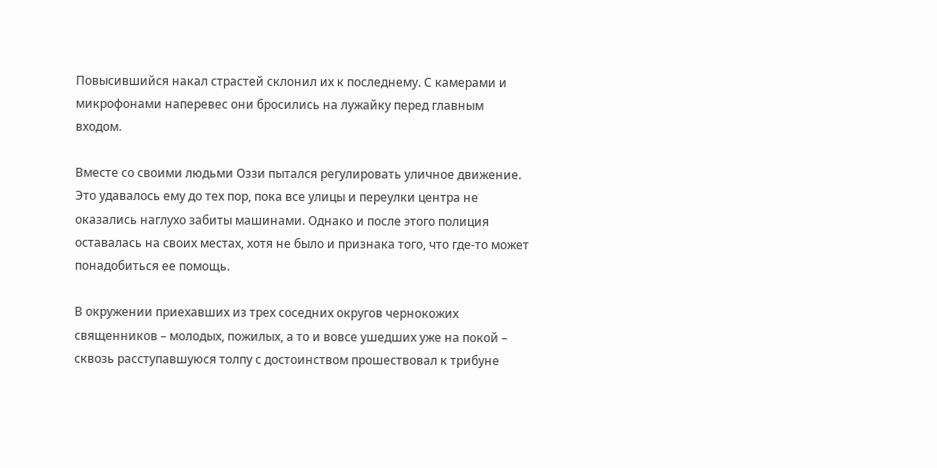Повысившийся накал страстей склонил их к последнему. С камерами и микрофонами наперевес они бросились на лужайку перед главным входом.

Вместе со своими людьми Оззи пытался регулировать уличное движение. Это удавалось ему до тех пор, пока все улицы и переулки центра не оказались наглухо забиты машинами. Однако и после этого полиция оставалась на своих местах, хотя не было и признака того, что где-то может понадобиться ее помощь.

В окружении приехавших из трех соседних округов чернокожих священников – молодых, пожилых, а то и вовсе ушедших уже на покой – сквозь расступавшуюся толпу с достоинством прошествовал к трибуне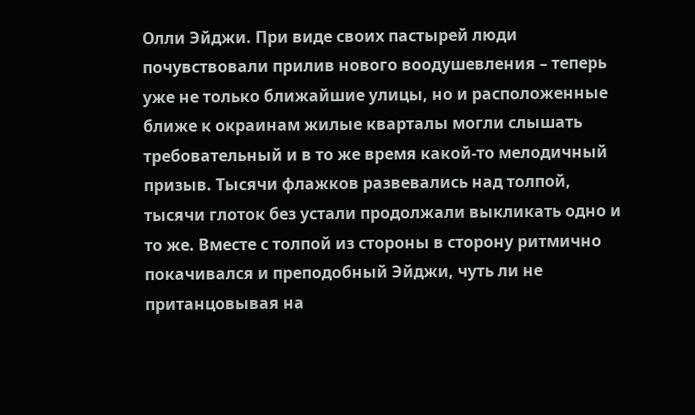Олли Эйджи. При виде своих пастырей люди почувствовали прилив нового воодушевления – теперь уже не только ближайшие улицы, но и расположенные ближе к окраинам жилые кварталы могли слышать требовательный и в то же время какой-то мелодичный призыв. Тысячи флажков развевались над толпой, тысячи глоток без устали продолжали выкликать одно и то же. Вместе с толпой из стороны в сторону ритмично покачивался и преподобный Эйджи, чуть ли не пританцовывая на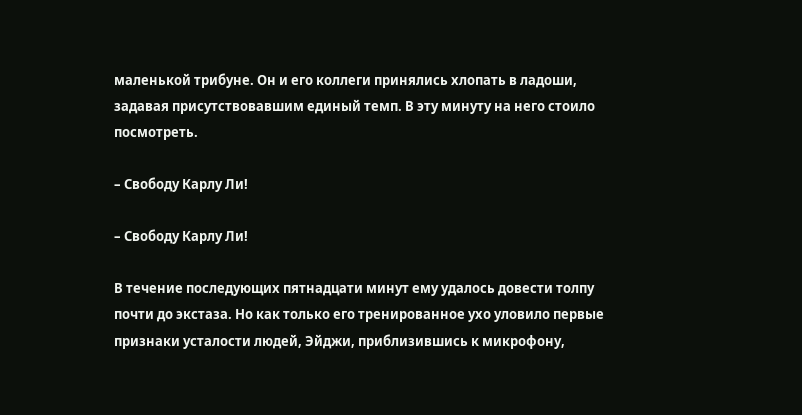маленькой трибуне. Он и его коллеги принялись хлопать в ладоши, задавая присутствовавшим единый темп. В эту минуту на него стоило посмотреть.

– Свободу Карлу Ли!

– Свободу Карлу Ли!

В течение последующих пятнадцати минут ему удалось довести толпу почти до экстаза. Но как только его тренированное ухо уловило первые признаки усталости людей, Эйджи, приблизившись к микрофону,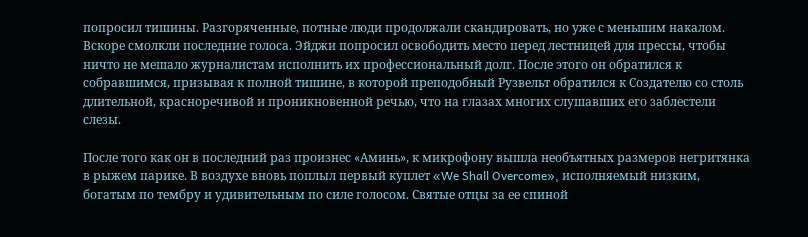попросил тишины. Разгоряченные, потные люди продолжали скандировать, но уже с меньшим накалом. Вскоре смолкли последние голоса. Эйджи попросил освободить место перед лестницей для прессы, чтобы ничто не мешало журналистам исполнить их профессиональный долг. После этого он обратился к собравшимся, призывая к полной тишине, в которой преподобный Рузвельт обратился к Создателю со столь длительной, красноречивой и проникновенной речью, что на глазах многих слушавших его заблестели слезы.

После того как он в последний раз произнес «Аминь», к микрофону вышла необъятных размеров негритянка в рыжем парике. В воздухе вновь поплыл первый куплет «We Shall Overcome», исполняемый низким, богатым по тембру и удивительным по силе голосом. Святые отцы за ее спиной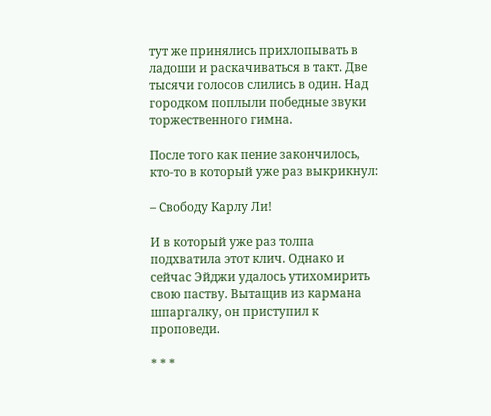тут же принялись прихлопывать в ладоши и раскачиваться в такт. Две тысячи голосов слились в один. Над городком поплыли победные звуки торжественного гимна.

После того как пение закончилось, кто-то в который уже раз выкрикнул:

– Свободу Карлу Ли!

И в который уже раз толпа подхватила этот клич. Однако и сейчас Эйджи удалось утихомирить свою паству. Вытащив из кармана шпаргалку, он приступил к проповеди.

* * *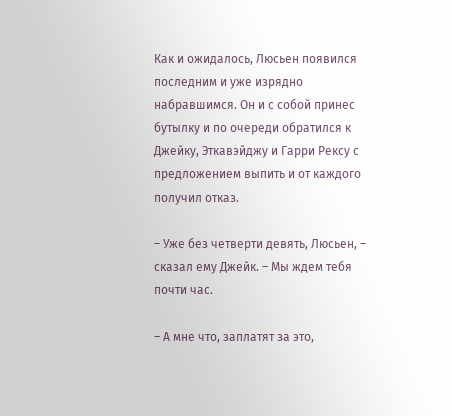Как и ожидалось, Люсьен появился последним и уже изрядно набравшимся. Он и с собой принес бутылку и по очереди обратился к Джейку, Эткавэйджу и Гарри Рексу с предложением выпить и от каждого получил отказ.

– Уже без четверти девять, Люсьен, – сказал ему Джейк. – Мы ждем тебя почти час.

– А мне что, заплатят за это,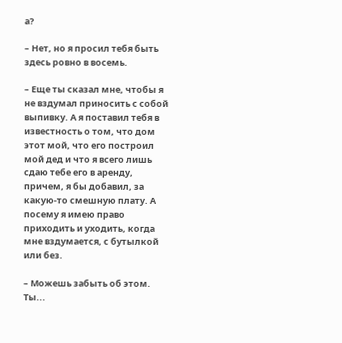а?

– Нет, но я просил тебя быть здесь ровно в восемь.

– Еще ты сказал мне, чтобы я не вздумал приносить с собой выпивку. А я поставил тебя в известность о том, что дом этот мой, что его построил мой дед и что я всего лишь сдаю тебе его в аренду, причем, я бы добавил, за какую-то смешную плату. А посему я имею право приходить и уходить, когда мне вздумается, с бутылкой или без.

– Можешь забыть об этом. Ты...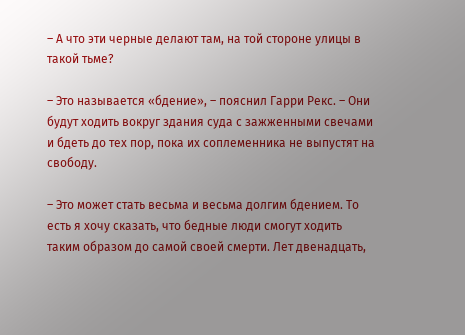– А что эти черные делают там, на той стороне улицы в такой тьме?

– Это называется «бдение», – пояснил Гарри Рекс. – Они будут ходить вокруг здания суда с зажженными свечами и бдеть до тех пор, пока их соплеменника не выпустят на свободу.

– Это может стать весьма и весьма долгим бдением. То есть я хочу сказать, что бедные люди смогут ходить таким образом до самой своей смерти. Лет двенадцать,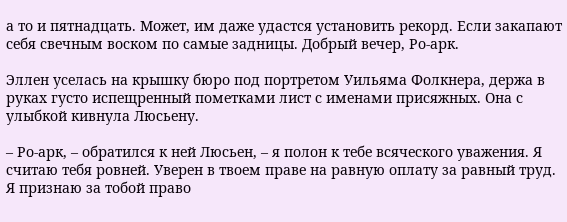а то и пятнадцать. Может, им даже удастся установить рекорд. Если закапают себя свечным воском по самые задницы. Добрый вечер, Ро-арк.

Эллен уселась на крышку бюро под портретом Уильяма Фолкнера, держа в руках густо испещренный пометками лист с именами присяжных. Она с улыбкой кивнула Люсьену.

– Ро-арк, – обратился к ней Люсьен, – я полон к тебе всяческого уважения. Я считаю тебя ровней. Уверен в твоем праве на равную оплату за равный труд. Я признаю за тобой право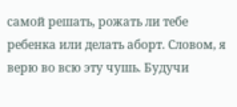самой решать, рожать ли тебе ребенка или делать аборт. Словом, я верю во всю эту чушь. Будучи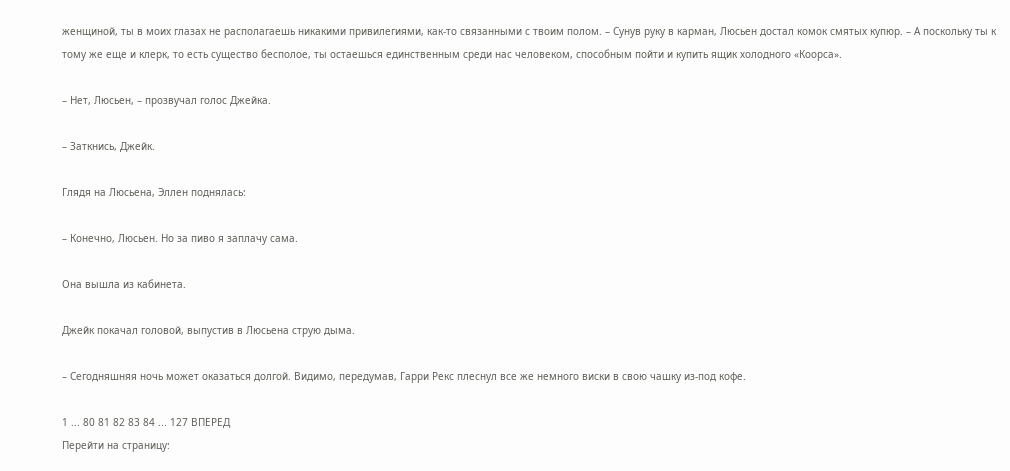женщиной, ты в моих глазах не располагаешь никакими привилегиями, как-то связанными с твоим полом. – Сунув руку в карман, Люсьен достал комок смятых купюр. – А поскольку ты к тому же еще и клерк, то есть существо бесполое, ты остаешься единственным среди нас человеком, способным пойти и купить ящик холодного «Коорса».

– Нет, Люсьен, – прозвучал голос Джейка.

– Заткнись, Джейк.

Глядя на Люсьена, Эллен поднялась:

– Конечно, Люсьен. Но за пиво я заплачу сама.

Она вышла из кабинета.

Джейк покачал головой, выпустив в Люсьена струю дыма.

– Сегодняшняя ночь может оказаться долгой. Видимо, передумав, Гарри Рекс плеснул все же немного виски в свою чашку из-под кофе.

1 ... 80 81 82 83 84 ... 127 ВПЕРЕД
Перейти на страницу: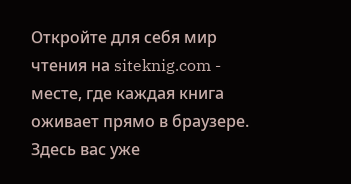Откройте для себя мир чтения на siteknig.com - месте, где каждая книга оживает прямо в браузере. Здесь вас уже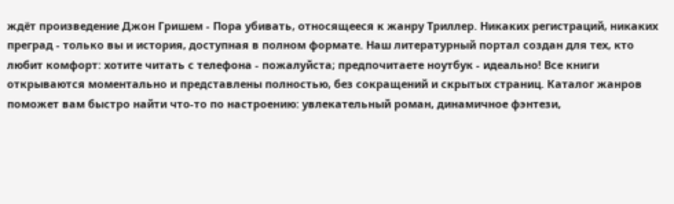ждёт произведение Джон Гришем - Пора убивать, относящееся к жанру Триллер. Никаких регистраций, никаких преград - только вы и история, доступная в полном формате. Наш литературный портал создан для тех, кто любит комфорт: хотите читать с телефона - пожалуйста; предпочитаете ноутбук - идеально! Все книги открываются моментально и представлены полностью, без сокращений и скрытых страниц. Каталог жанров поможет вам быстро найти что-то по настроению: увлекательный роман, динамичное фэнтези,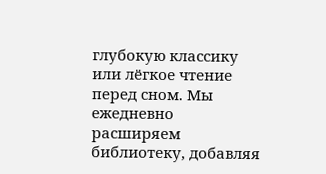глубокую классику или лёгкое чтение перед сном. Мы ежедневно расширяем библиотеку, добавляя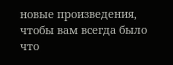новые произведения, чтобы вам всегда было что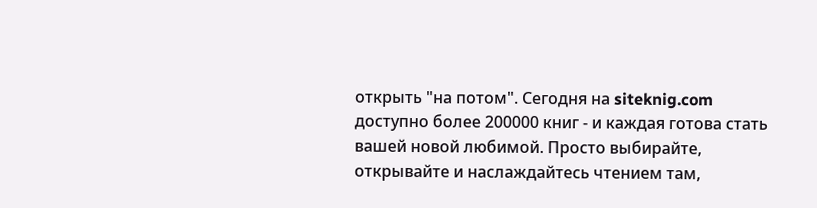открыть "на потом". Сегодня на siteknig.com доступно более 200000 книг - и каждая готова стать вашей новой любимой. Просто выбирайте, открывайте и наслаждайтесь чтением там,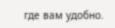где вам удобно.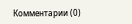Комментарии (0)